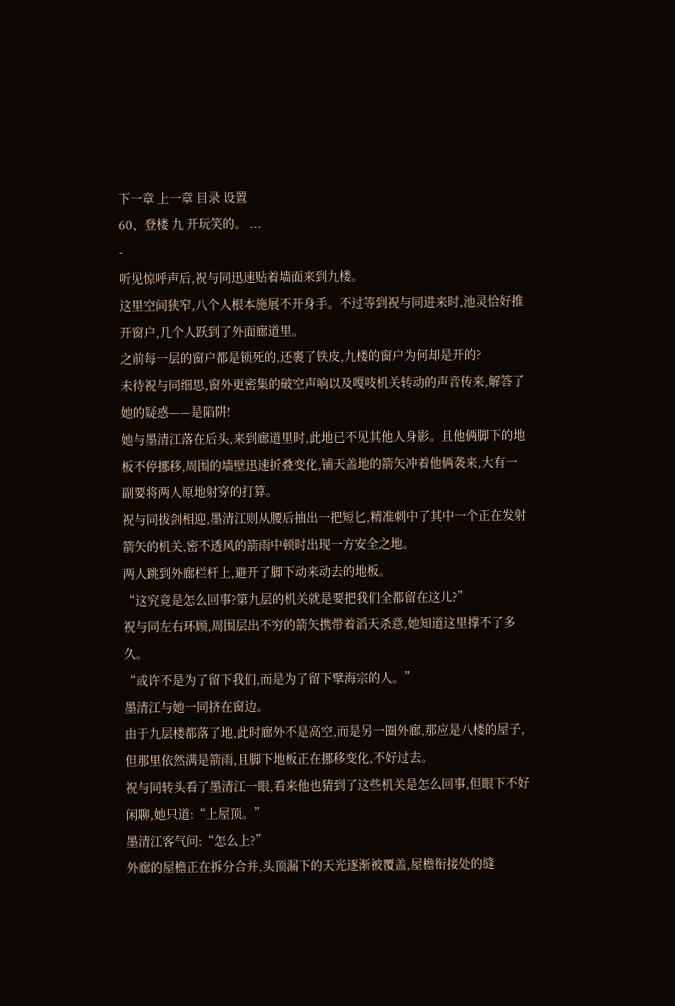下一章 上一章 目录 设置
60、登楼 九 开玩笑的。 ...
-
听见惊呼声后,祝与同迅速贴着墙面来到九楼。
这里空间狭窄,八个人根本施展不开身手。不过等到祝与同进来时,池灵恰好推开窗户,几个人跃到了外面廊道里。
之前每一层的窗户都是锁死的,还裹了铁皮,九楼的窗户为何却是开的?
未待祝与同细思,窗外更密集的破空声响以及嘎吱机关转动的声音传来,解答了她的疑惑——是陷阱!
她与墨清江落在后头,来到廊道里时,此地已不见其他人身影。且他俩脚下的地板不停挪移,周围的墙壁迅速折叠变化,铺天盖地的箭矢冲着他俩袭来,大有一副要将两人原地射穿的打算。
祝与同拔剑相迎,墨清江则从腰后抽出一把短匕,精准刺中了其中一个正在发射箭矢的机关,密不透风的箭雨中顿时出现一方安全之地。
两人跳到外廊栏杆上,避开了脚下动来动去的地板。
“这究竟是怎么回事?第九层的机关就是要把我们全都留在这儿?”
祝与同左右环顾,周围层出不穷的箭矢携带着滔天杀意,她知道这里撑不了多久。
“或许不是为了留下我们,而是为了留下擘海宗的人。”
墨清江与她一同挤在窗边。
由于九层楼都落了地,此时廊外不是高空,而是另一圈外廊,那应是八楼的屋子,但那里依然满是箭雨,且脚下地板正在挪移变化,不好过去。
祝与同转头看了墨清江一眼,看来他也猜到了这些机关是怎么回事,但眼下不好闲聊,她只道:“上屋顶。”
墨清江客气问:“怎么上?”
外廊的屋檐正在拆分合并,头顶漏下的天光逐渐被覆盖,屋檐衔接处的缝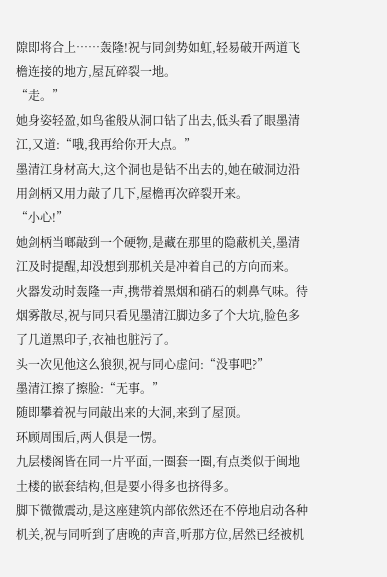隙即将合上……轰隆!祝与同剑势如虹,轻易破开两道飞檐连接的地方,屋瓦碎裂一地。
“走。”
她身姿轻盈,如鸟雀般从洞口钻了出去,低头看了眼墨清江,又道:“哦,我再给你开大点。”
墨清江身材高大,这个洞也是钻不出去的,她在破洞边沿用剑柄又用力敲了几下,屋檐再次碎裂开来。
“小心!”
她剑柄当啷敲到一个硬物,是藏在那里的隐蔽机关,墨清江及时提醒,却没想到那机关是冲着自己的方向而来。
火器发动时轰隆一声,携带着黑烟和硝石的刺鼻气味。待烟雾散尽,祝与同只看见墨清江脚边多了个大坑,脸色多了几道黑印子,衣袖也脏污了。
头一次见他这么狼狈,祝与同心虚问:“没事吧?”
墨清江擦了擦脸:“无事。”
随即攀着祝与同敲出来的大洞,来到了屋顶。
环顾周围后,两人俱是一愣。
九层楼阁皆在同一片平面,一圈套一圈,有点类似于闽地土楼的嵌套结构,但是要小得多也挤得多。
脚下微微震动,是这座建筑内部依然还在不停地启动各种机关,祝与同听到了唐晚的声音,听那方位,居然已经被机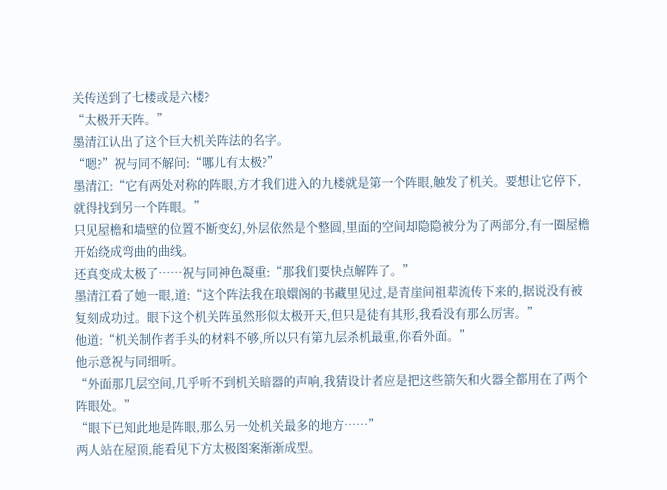关传送到了七楼或是六楼?
“太极开天阵。”
墨清江认出了这个巨大机关阵法的名字。
“嗯?”祝与同不解问:“哪儿有太极?”
墨清江:“它有两处对称的阵眼,方才我们进入的九楼就是第一个阵眼,触发了机关。要想让它停下,就得找到另一个阵眼。”
只见屋檐和墙壁的位置不断变幻,外层依然是个整圆,里面的空间却隐隐被分为了两部分,有一圈屋檐开始绕成弯曲的曲线。
还真变成太极了……祝与同神色凝重:“那我们要快点解阵了。”
墨清江看了她一眼,道:“这个阵法我在琅嬛阁的书藏里见过,是青崖间祖辈流传下来的,据说没有被复刻成功过。眼下这个机关阵虽然形似太极开天,但只是徒有其形,我看没有那么厉害。”
他道:“机关制作者手头的材料不够,所以只有第九层杀机最重,你看外面。”
他示意祝与同细听。
“外面那几层空间,几乎听不到机关暗器的声响,我猜设计者应是把这些箭矢和火器全都用在了两个阵眼处。”
“眼下已知此地是阵眼,那么另一处机关最多的地方……”
两人站在屋顶,能看见下方太极图案渐渐成型。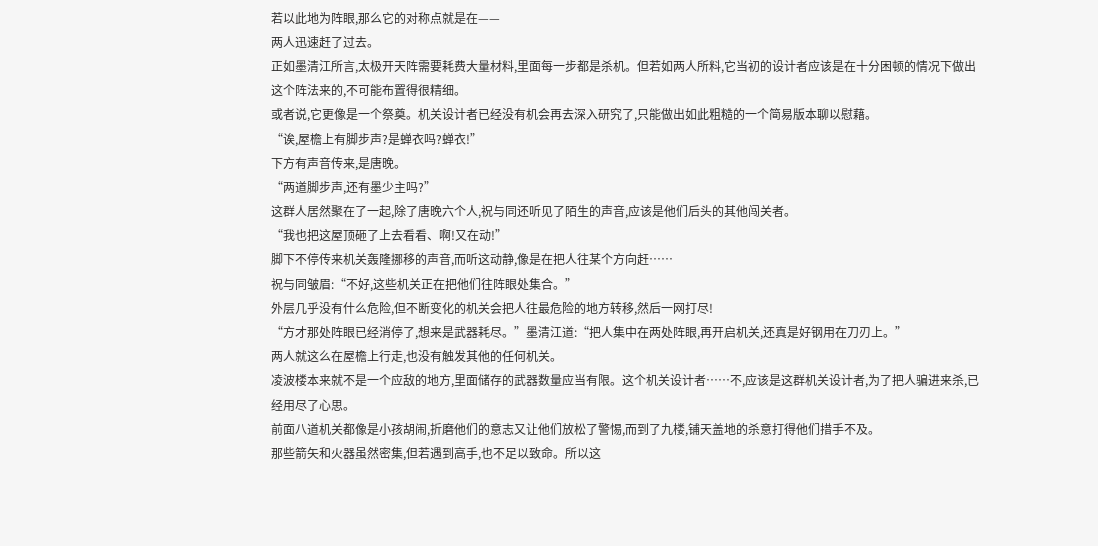若以此地为阵眼,那么它的对称点就是在——
两人迅速赶了过去。
正如墨清江所言,太极开天阵需要耗费大量材料,里面每一步都是杀机。但若如两人所料,它当初的设计者应该是在十分困顿的情况下做出这个阵法来的,不可能布置得很精细。
或者说,它更像是一个祭奠。机关设计者已经没有机会再去深入研究了,只能做出如此粗糙的一个简易版本聊以慰藉。
“诶,屋檐上有脚步声?是蝉衣吗?蝉衣!”
下方有声音传来,是唐晚。
“两道脚步声,还有墨少主吗?”
这群人居然聚在了一起,除了唐晚六个人,祝与同还听见了陌生的声音,应该是他们后头的其他闯关者。
“我也把这屋顶砸了上去看看、啊!又在动!”
脚下不停传来机关轰隆挪移的声音,而听这动静,像是在把人往某个方向赶……
祝与同皱眉:“不好,这些机关正在把他们往阵眼处集合。”
外层几乎没有什么危险,但不断变化的机关会把人往最危险的地方转移,然后一网打尽!
“方才那处阵眼已经消停了,想来是武器耗尽。”墨清江道:“把人集中在两处阵眼,再开启机关,还真是好钢用在刀刃上。”
两人就这么在屋檐上行走,也没有触发其他的任何机关。
凌波楼本来就不是一个应敌的地方,里面储存的武器数量应当有限。这个机关设计者……不,应该是这群机关设计者,为了把人骗进来杀,已经用尽了心思。
前面八道机关都像是小孩胡闹,折磨他们的意志又让他们放松了警惕,而到了九楼,铺天盖地的杀意打得他们措手不及。
那些箭矢和火器虽然密集,但若遇到高手,也不足以致命。所以这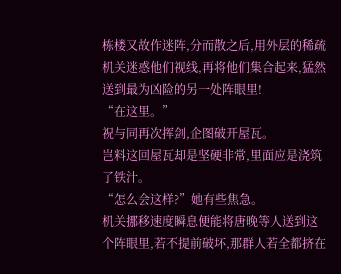栋楼又故作迷阵,分而散之后,用外层的稀疏机关迷惑他们视线,再将他们集合起来,猛然送到最为凶险的另一处阵眼里!
“在这里。”
祝与同再次挥剑,企图破开屋瓦。
岂料这回屋瓦却是坚硬非常,里面应是浇筑了铁汁。
“怎么会这样?”她有些焦急。
机关挪移速度瞬息便能将唐晚等人送到这个阵眼里,若不提前破坏,那群人若全都挤在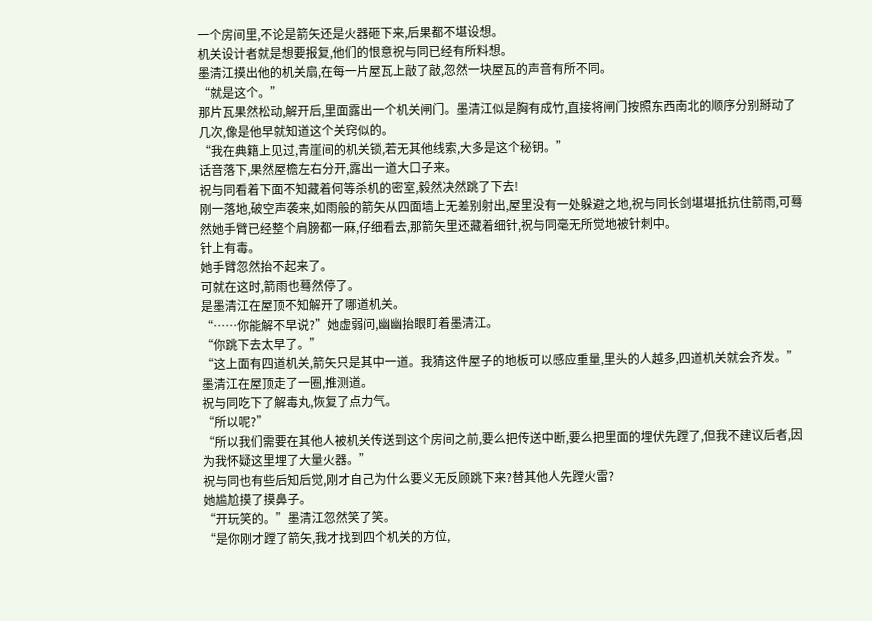一个房间里,不论是箭矢还是火器砸下来,后果都不堪设想。
机关设计者就是想要报复,他们的恨意祝与同已经有所料想。
墨清江摸出他的机关扇,在每一片屋瓦上敲了敲,忽然一块屋瓦的声音有所不同。
“就是这个。”
那片瓦果然松动,解开后,里面露出一个机关闸门。墨清江似是胸有成竹,直接将闸门按照东西南北的顺序分别掰动了几次,像是他早就知道这个关窍似的。
“我在典籍上见过,青崖间的机关锁,若无其他线索,大多是这个秘钥。”
话音落下,果然屋檐左右分开,露出一道大口子来。
祝与同看着下面不知藏着何等杀机的密室,毅然决然跳了下去!
刚一落地,破空声袭来,如雨般的箭矢从四面墙上无差别射出,屋里没有一处躲避之地,祝与同长剑堪堪抵抗住箭雨,可蓦然她手臂已经整个肩膀都一麻,仔细看去,那箭矢里还藏着细针,祝与同毫无所觉地被针刺中。
针上有毒。
她手臂忽然抬不起来了。
可就在这时,箭雨也蓦然停了。
是墨清江在屋顶不知解开了哪道机关。
“……你能解不早说?”她虚弱问,幽幽抬眼盯着墨清江。
“你跳下去太早了。”
“这上面有四道机关,箭矢只是其中一道。我猜这件屋子的地板可以感应重量,里头的人越多,四道机关就会齐发。”
墨清江在屋顶走了一圈,推测道。
祝与同吃下了解毒丸,恢复了点力气。
“所以呢?”
“所以我们需要在其他人被机关传送到这个房间之前,要么把传送中断,要么把里面的埋伏先蹚了,但我不建议后者,因为我怀疑这里埋了大量火器。”
祝与同也有些后知后觉,刚才自己为什么要义无反顾跳下来?替其他人先蹚火雷?
她尴尬摸了摸鼻子。
“开玩笑的。”墨清江忽然笑了笑。
“是你刚才蹚了箭矢,我才找到四个机关的方位,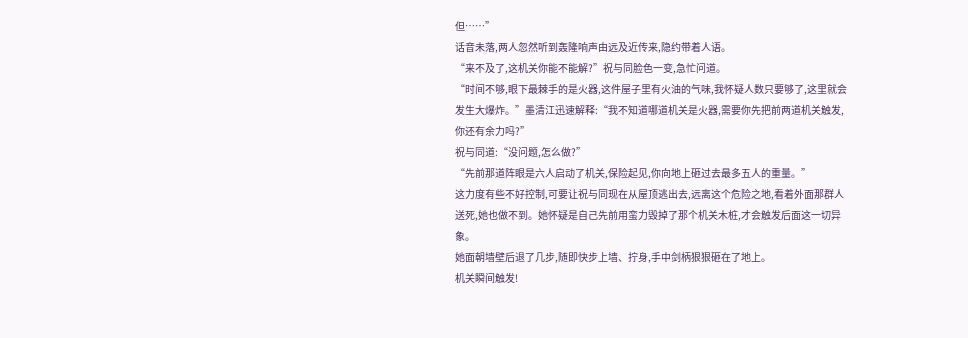但……”
话音未落,两人忽然听到轰隆响声由远及近传来,隐约带着人语。
“来不及了,这机关你能不能解?”祝与同脸色一变,急忙问道。
“时间不够,眼下最棘手的是火器,这件屋子里有火油的气味,我怀疑人数只要够了,这里就会发生大爆炸。”墨清江迅速解释:“我不知道哪道机关是火器,需要你先把前两道机关触发,你还有余力吗?”
祝与同道:“没问题,怎么做?”
“先前那道阵眼是六人启动了机关,保险起见,你向地上砸过去最多五人的重量。”
这力度有些不好控制,可要让祝与同现在从屋顶逃出去,远离这个危险之地,看着外面那群人送死,她也做不到。她怀疑是自己先前用蛮力毁掉了那个机关木桩,才会触发后面这一切异象。
她面朝墙壁后退了几步,随即快步上墙、拧身,手中剑柄狠狠砸在了地上。
机关瞬间触发!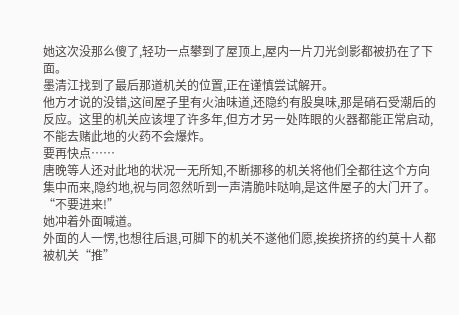她这次没那么傻了,轻功一点攀到了屋顶上,屋内一片刀光剑影都被扔在了下面。
墨清江找到了最后那道机关的位置,正在谨慎尝试解开。
他方才说的没错,这间屋子里有火油味道,还隐约有股臭味,那是硝石受潮后的反应。这里的机关应该埋了许多年,但方才另一处阵眼的火器都能正常启动,不能去赌此地的火药不会爆炸。
要再快点……
唐晚等人还对此地的状况一无所知,不断挪移的机关将他们全都往这个方向集中而来,隐约地,祝与同忽然听到一声清脆咔哒响,是这件屋子的大门开了。
“不要进来!”
她冲着外面喊道。
外面的人一愣,也想往后退,可脚下的机关不遂他们愿,挨挨挤挤的约莫十人都被机关“推”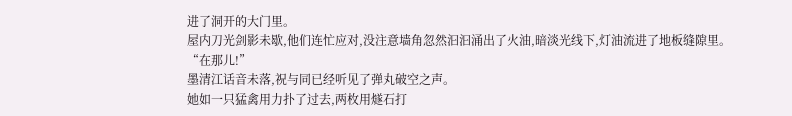进了洞开的大门里。
屋内刀光剑影未歇,他们连忙应对,没注意墙角忽然汩汩涌出了火油,暗淡光线下,灯油流进了地板缝隙里。
“在那儿!”
墨清江话音未落,祝与同已经听见了弹丸破空之声。
她如一只猛禽用力扑了过去,两枚用燧石打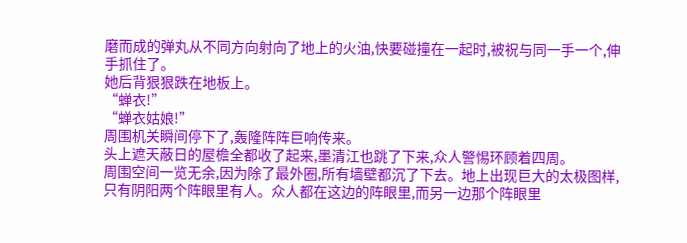磨而成的弹丸从不同方向射向了地上的火油,快要碰撞在一起时,被祝与同一手一个,伸手抓住了。
她后背狠狠跌在地板上。
“蝉衣!”
“蝉衣姑娘!”
周围机关瞬间停下了,轰隆阵阵巨响传来。
头上遮天蔽日的屋檐全都收了起来,墨清江也跳了下来,众人警惕环顾着四周。
周围空间一览无余,因为除了最外圈,所有墙壁都沉了下去。地上出现巨大的太极图样,只有阴阳两个阵眼里有人。众人都在这边的阵眼里,而另一边那个阵眼里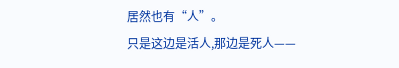居然也有“人”。
只是这边是活人,那边是死人——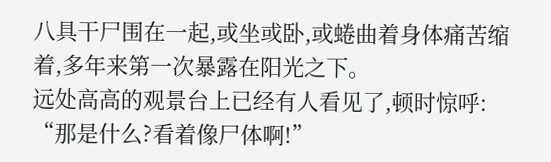八具干尸围在一起,或坐或卧,或蜷曲着身体痛苦缩着,多年来第一次暴露在阳光之下。
远处高高的观景台上已经有人看见了,顿时惊呼:
“那是什么?看着像尸体啊!”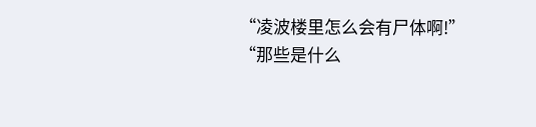“凌波楼里怎么会有尸体啊!”
“那些是什么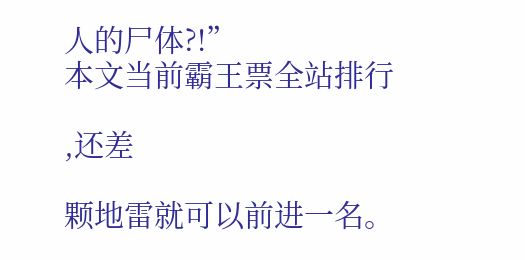人的尸体?!”
本文当前霸王票全站排行

,还差

颗地雷就可以前进一名。